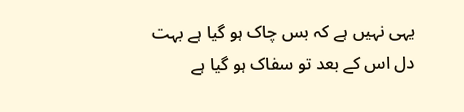یہی نہیں ہے کہ بس چاک ہو گیا ہے بہت
دل اس کے بعد تو سفاک ہو گیا ہے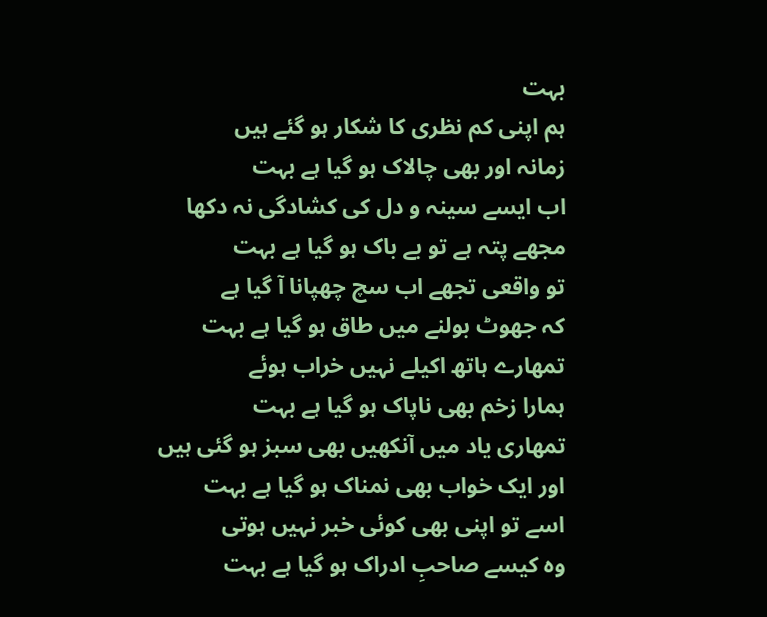بہت
ہم اپنی کم نظری کا شکار ہو گئے ہیں
زمانہ اور بھی چالاک ہو گیا ہے بہت
اب ایسے سینہ و دل کی کشادگی نہ دکھا
مجھے پتہ ہے تو بے باک ہو گیا ہے بہت
تو واقعی تجھے اب سچ چھپانا آ گیا ہے
کہ جھوٹ بولنے میں طاق ہو گیا ہے بہت
تمھارے ہاتھ اکیلے نہیں خراب ہوئے
ہمارا زخم بھی ناپاک ہو گیا ہے بہت
تمھاری یاد میں آنکھیں بھی سبز ہو گئی ہیں
اور ایک خواب بھی نمناک ہو گیا ہے بہت
اسے تو اپنی بھی کوئی خبر نہیں ہوتی
وہ کیسے صاحبِ ادراک ہو گیا ہے بہت